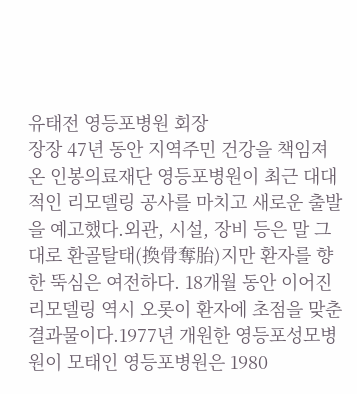유태전 영등포병원 회장
장장 47년 동안 지역주민 건강을 책임져온 인봉의료재단 영등포병원이 최근 대대적인 리모델링 공사를 마치고 새로운 출발을 예고했다.외관, 시설, 장비 등은 말 그대로 환골탈태(換骨奪胎)지만 환자를 향한 뚝심은 여전하다. 18개월 동안 이어진 리모델링 역시 오롯이 환자에 초점을 맞춘 결과물이다.1977년 개원한 영등포성모병원이 모태인 영등포병원은 1980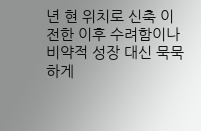년 현 위치로 신축 이전한 이후 수려함이나 비약적 성장 대신 묵묵하게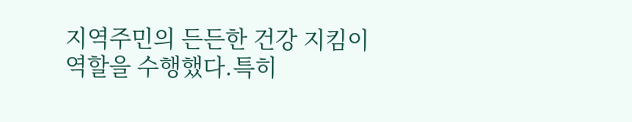지역주민의 든든한 건강 지킴이 역할을 수행했다.특히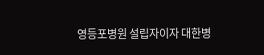영등포병원 설립자이자 대한병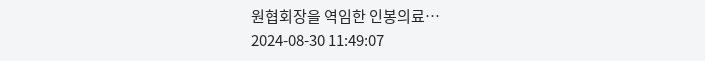원협회장을 역임한 인봉의료…
2024-08-30 11:49:07